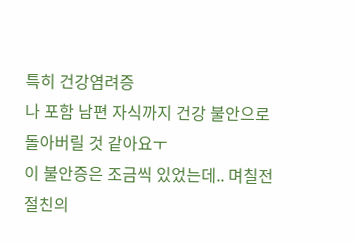특히 건강염려증
나 포함 남편 자식까지 건강 불안으로 돌아버릴 것 같아요ㅜ
이 불안증은 조금씩 있었는데.. 며칠전 절친의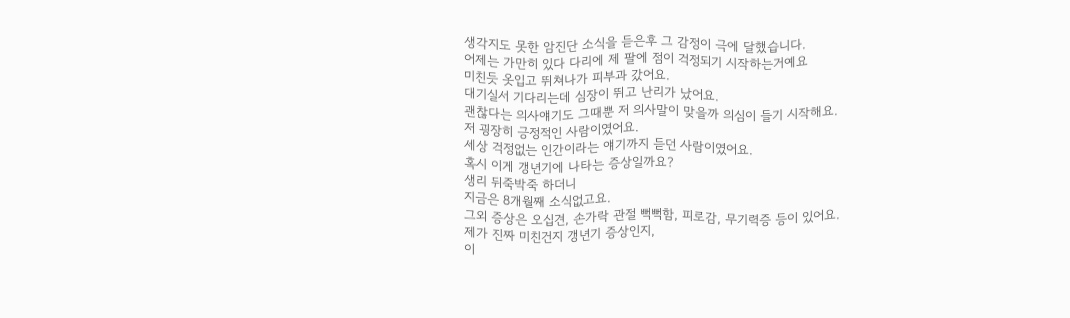생각지도 못한 암진단 소식을 듣은후 그 감정이 극에 달했습니다.
어제는 가만히 있다 다리에 제 팔에 점이 걱정되기 시작하는거예요
미친듯 옷입고 뛰쳐나가 피부과 갔어요.
대기실서 기다리는데 심장이 뛰고 난리가 났어요.
괜찮다는 의사얘기도 그때뿐 저 의사말이 맞을까 의심이 들기 시작해요.
저 굉장히 긍정적인 사람이였어요.
세상 걱정없는 인간이라는 얘기까지 듣던 사람이였어요.
혹시 이게 갱년기에 나타는 증상일까요?
생리 뒤죽박죽 하더니
지금은 8개월째 소식없고요.
그외 증상은 오십견, 손가락 관절 뻑뻑함, 피로감, 무기력증 등이 있어요.
제가 진짜 미친건지 갱년기 증상인지,
이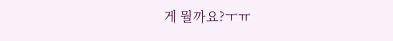게 뭘까요?ㅜㅠ